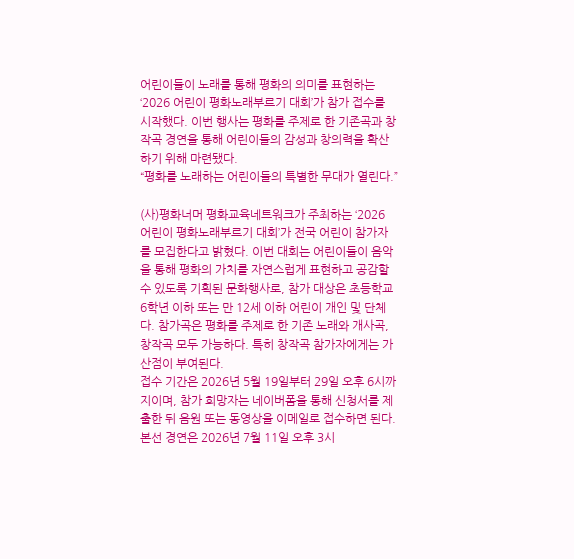어린이들이 노래를 통해 평화의 의미를 표현하는 ‘2026 어린이 평화노래부르기 대회’가 참가 접수를 시작했다. 이번 행사는 평화를 주제로 한 기존곡과 창작곡 경연을 통해 어린이들의 감성과 창의력을 확산하기 위해 마련됐다.
“평화를 노래하는 어린이들의 특별한 무대가 열린다.”

(사)평화너머 평화교육네트워크가 주최하는 ‘2026 어린이 평화노래부르기 대회’가 전국 어린이 참가자를 모집한다고 밝혔다. 이번 대회는 어린이들이 음악을 통해 평화의 가치를 자연스럽게 표현하고 공감할 수 있도록 기획된 문화행사로, 참가 대상은 초등학교 6학년 이하 또는 만 12세 이하 어린이 개인 및 단체다. 참가곡은 평화를 주제로 한 기존 노래와 개사곡, 창작곡 모두 가능하다. 특히 창작곡 참가자에게는 가산점이 부여된다.
접수 기간은 2026년 5월 19일부터 29일 오후 6시까지이며, 참가 희망자는 네이버폼을 통해 신청서를 제출한 뒤 음원 또는 동영상을 이메일로 접수하면 된다.
본선 경연은 2026년 7월 11일 오후 3시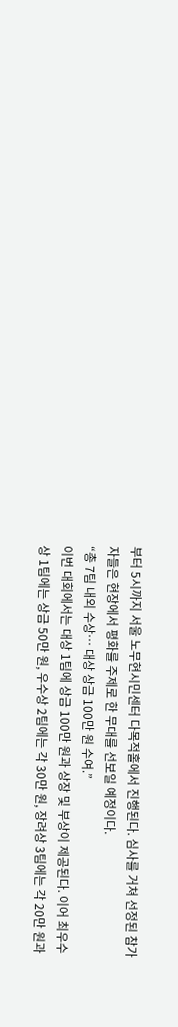부터 5시까지 서울 노무현시민센터 다목적홀에서 진행된다. 심사를 거쳐 선정된 참가자들은 현장에서 평화를 주제로 한 무대를 선보일 예정이다.
“총 7팀 내외 수상… 대상 상금 100만 원 수여.”
이번 대회에서는 대상 1팀에 상금 100만 원과 상장 및 부상이 제공된다. 이어 최우수상 1팀에는 상금 50만 원, 우수상 2팀에는 각 30만 원, 장려상 3팀에는 각 20만 원과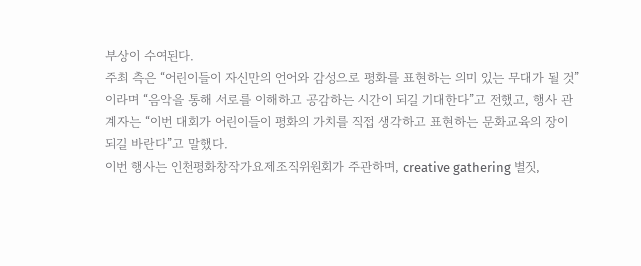부상이 수여된다.
주최 측은 “어린이들이 자신만의 언어와 감성으로 평화를 표현하는 의미 있는 무대가 될 것”이라며 “음악을 통해 서로를 이해하고 공감하는 시간이 되길 기대한다”고 전했고, 행사 관계자는 “이번 대회가 어린이들이 평화의 가치를 직접 생각하고 표현하는 문화교육의 장이 되길 바란다”고 말했다.
이번 행사는 인천평화창작가요제조직위원회가 주관하며, creative gathering 별짓,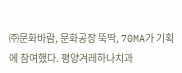㈜문화바람, 문화공장 뚝딱, 70MA가 기획에 참여했다. 평양겨레하나치과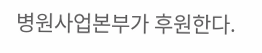병원사업본부가 후원한다.